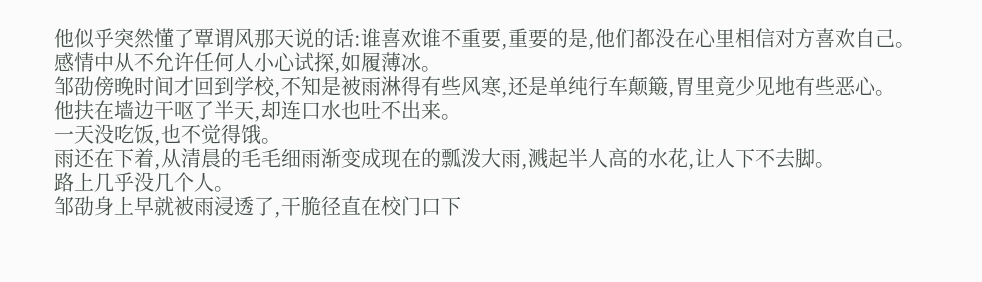他似乎突然懂了覃谓风那天说的话:谁喜欢谁不重要,重要的是,他们都没在心里相信对方喜欢自己。
感情中从不允许任何人小心试探,如履薄冰。
邹劭傍晚时间才回到学校,不知是被雨淋得有些风寒,还是单纯行车颠簸,胃里竟少见地有些恶心。
他扶在墙边干呕了半天,却连口水也吐不出来。
一天没吃饭,也不觉得饿。
雨还在下着,从清晨的毛毛细雨渐变成现在的瓢泼大雨,溅起半人高的水花,让人下不去脚。
路上几乎没几个人。
邹劭身上早就被雨浸透了,干脆径直在校门口下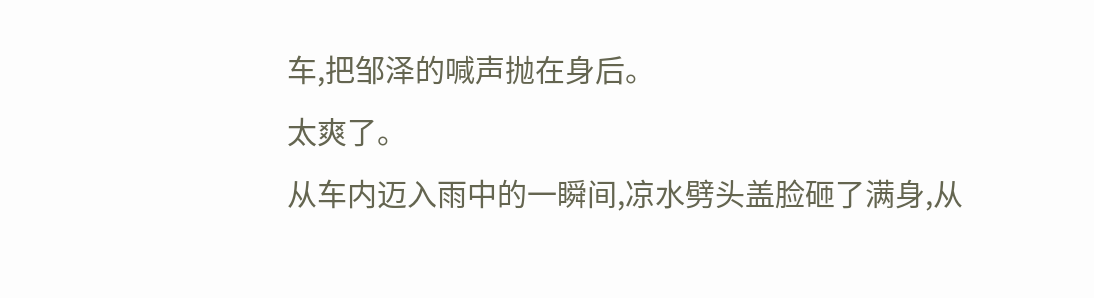车,把邹泽的喊声抛在身后。
太爽了。
从车内迈入雨中的一瞬间,凉水劈头盖脸砸了满身,从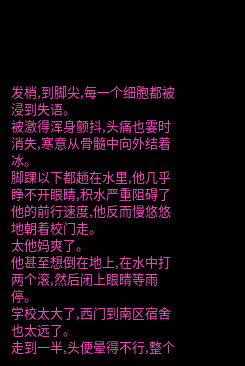发梢,到脚尖,每一个细胞都被浸到失语。
被激得浑身颤抖,头痛也霎时消失,寒意从骨髓中向外结着冰。
脚踝以下都趟在水里,他几乎睁不开眼睛,积水严重阻碍了他的前行速度,他反而慢悠悠地朝着校门走。
太他妈爽了。
他甚至想倒在地上,在水中打两个滚,然后闭上眼睛等雨停。
学校太大了,西门到南区宿舍也太远了。
走到一半,头便晕得不行,整个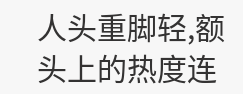人头重脚轻,额头上的热度连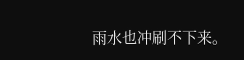雨水也冲刷不下来。